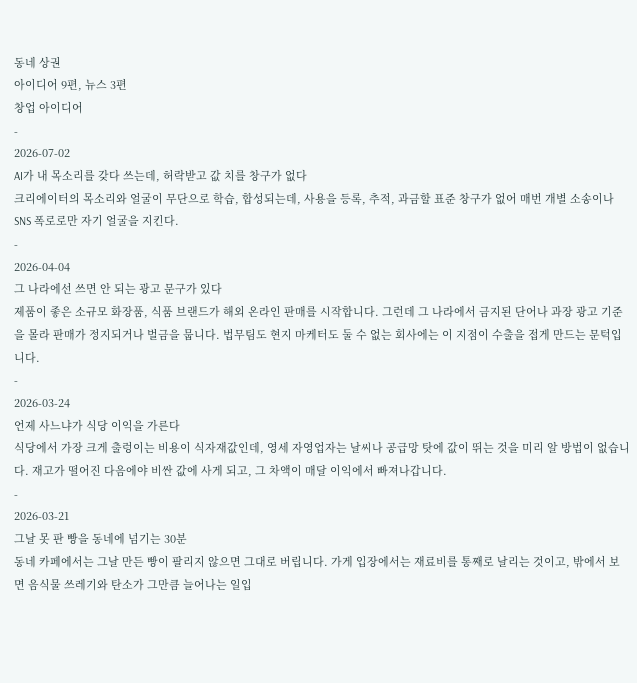동네 상권
아이디어 9편, 뉴스 3편
창업 아이디어
-
2026-07-02
AI가 내 목소리를 갖다 쓰는데, 허락받고 값 치를 창구가 없다
크리에이터의 목소리와 얼굴이 무단으로 학습, 합성되는데, 사용을 등록, 추적, 과금할 표준 창구가 없어 매번 개별 소송이나 SNS 폭로로만 자기 얼굴을 지킨다.
-
2026-04-04
그 나라에선 쓰면 안 되는 광고 문구가 있다
제품이 좋은 소규모 화장품, 식품 브랜드가 해외 온라인 판매를 시작합니다. 그런데 그 나라에서 금지된 단어나 과장 광고 기준을 몰라 판매가 정지되거나 벌금을 뭅니다. 법무팀도 현지 마케터도 둘 수 없는 회사에는 이 지점이 수출을 접게 만드는 문턱입니다.
-
2026-03-24
언제 사느냐가 식당 이익을 가른다
식당에서 가장 크게 출렁이는 비용이 식자재값인데, 영세 자영업자는 날씨나 공급망 탓에 값이 뛰는 것을 미리 알 방법이 없습니다. 재고가 떨어진 다음에야 비싼 값에 사게 되고, 그 차액이 매달 이익에서 빠져나갑니다.
-
2026-03-21
그날 못 판 빵을 동네에 넘기는 30분
동네 카페에서는 그날 만든 빵이 팔리지 않으면 그대로 버립니다. 가게 입장에서는 재료비를 통째로 날리는 것이고, 밖에서 보면 음식물 쓰레기와 탄소가 그만큼 늘어나는 일입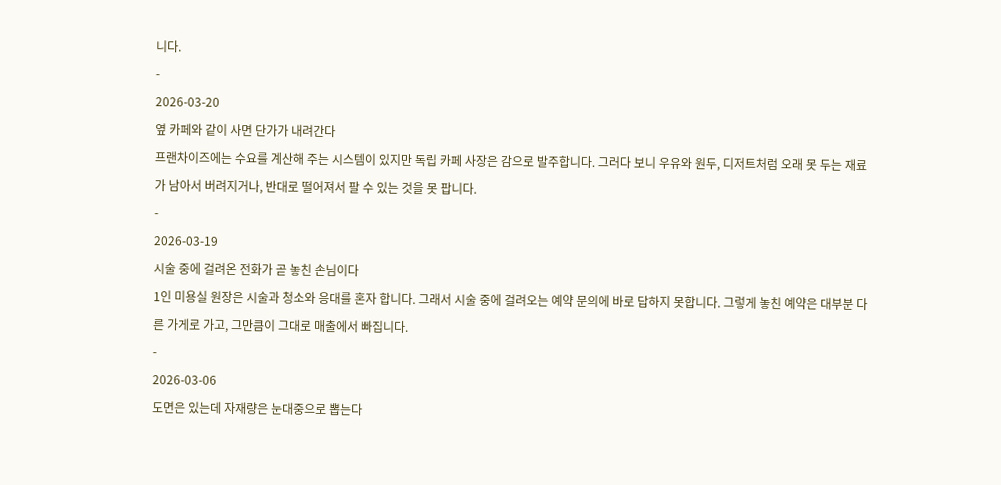니다.
-
2026-03-20
옆 카페와 같이 사면 단가가 내려간다
프랜차이즈에는 수요를 계산해 주는 시스템이 있지만 독립 카페 사장은 감으로 발주합니다. 그러다 보니 우유와 원두, 디저트처럼 오래 못 두는 재료가 남아서 버려지거나, 반대로 떨어져서 팔 수 있는 것을 못 팝니다.
-
2026-03-19
시술 중에 걸려온 전화가 곧 놓친 손님이다
1인 미용실 원장은 시술과 청소와 응대를 혼자 합니다. 그래서 시술 중에 걸려오는 예약 문의에 바로 답하지 못합니다. 그렇게 놓친 예약은 대부분 다른 가게로 가고, 그만큼이 그대로 매출에서 빠집니다.
-
2026-03-06
도면은 있는데 자재량은 눈대중으로 뽑는다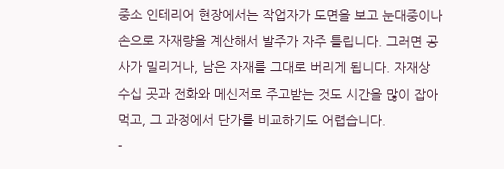중소 인테리어 현장에서는 작업자가 도면을 보고 눈대중이나 손으로 자재량을 계산해서 발주가 자주 틀립니다. 그러면 공사가 밀리거나, 남은 자재를 그대로 버리게 됩니다. 자재상 수십 곳과 전화와 메신저로 주고받는 것도 시간을 많이 잡아먹고, 그 과정에서 단가를 비교하기도 어렵습니다.
-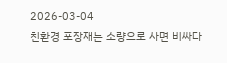2026-03-04
친환경 포장재는 소량으로 사면 비싸다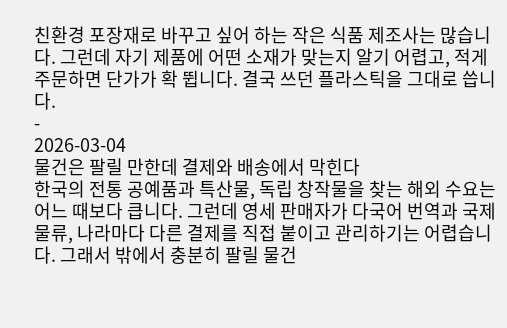친환경 포장재로 바꾸고 싶어 하는 작은 식품 제조사는 많습니다. 그런데 자기 제품에 어떤 소재가 맞는지 알기 어렵고, 적게 주문하면 단가가 확 뜁니다. 결국 쓰던 플라스틱을 그대로 씁니다.
-
2026-03-04
물건은 팔릴 만한데 결제와 배송에서 막힌다
한국의 전통 공예품과 특산물, 독립 창작물을 찾는 해외 수요는 어느 때보다 큽니다. 그런데 영세 판매자가 다국어 번역과 국제 물류, 나라마다 다른 결제를 직접 붙이고 관리하기는 어렵습니다. 그래서 밖에서 충분히 팔릴 물건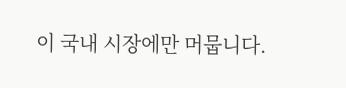이 국내 시장에만 머뭅니다.